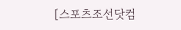[스포츠조선닷컴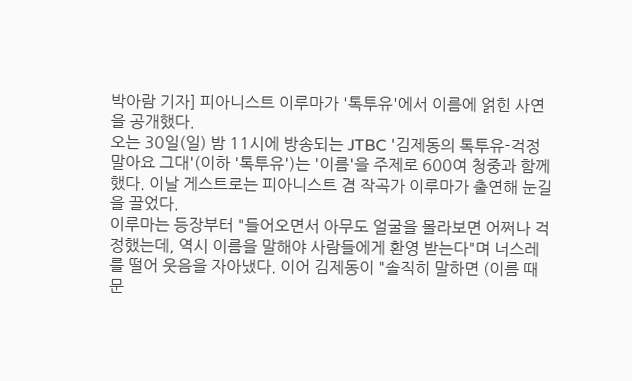박아람 기자] 피아니스트 이루마가 '톡투유'에서 이름에 얽힌 사연을 공개했다.
오는 30일(일) 밤 11시에 방송되는 JTBC '김제동의 톡투유-걱정 말아요 그대'(이하 '톡투유')는 '이름'을 주제로 600여 청중과 함께했다. 이날 게스트로는 피아니스트 겸 작곡가 이루마가 출연해 눈길을 끌었다.
이루마는 등장부터 "들어오면서 아무도 얼굴을 몰라보면 어쩌나 걱정했는데, 역시 이름을 말해야 사람들에게 환영 받는다"며 너스레를 떨어 웃음을 자아냈다. 이어 김제동이 "솔직히 말하면 (이름 때문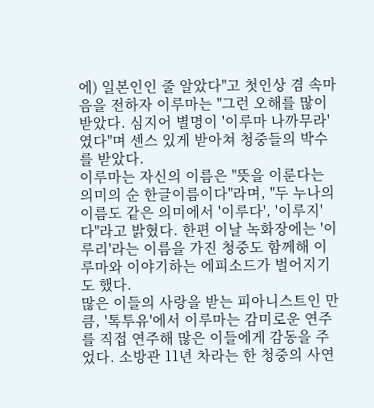에) 일본인인 줄 알았다"고 첫인상 겸 속마음을 전하자 이루마는 "그런 오해를 많이 받았다. 심지어 별명이 '이루마 나까무라'였다"며 센스 있게 받아쳐 청중들의 박수를 받았다.
이루마는 자신의 이름은 "뜻을 이룬다는 의미의 순 한글이름이다"라며, "두 누나의 이름도 같은 의미에서 '이루다', '이루지'다"라고 밝혔다. 한편 이날 녹화장에는 '이루리'라는 이름을 가진 청중도 함께해 이루마와 이야기하는 에피소드가 벌어지기도 했다.
많은 이들의 사랑을 받는 피아니스트인 만큼, '톡투유'에서 이루마는 감미로운 연주를 직접 연주해 많은 이들에게 감동을 주었다. 소방관 11년 차라는 한 청중의 사연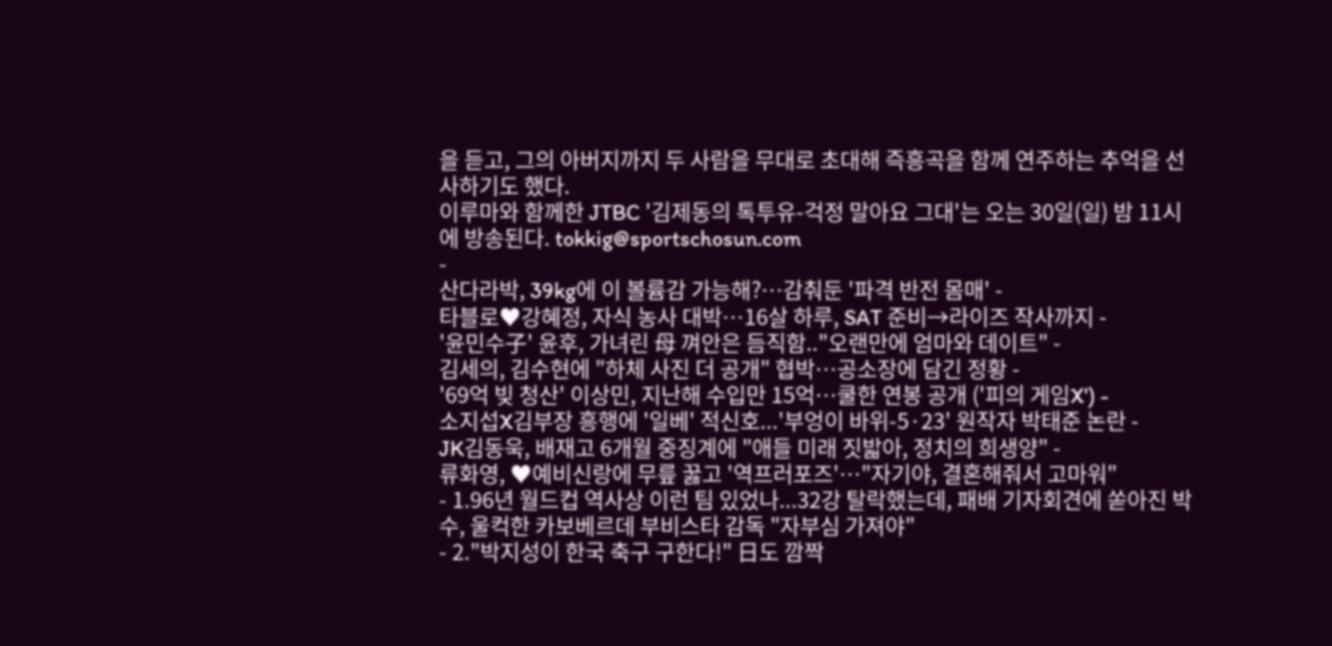을 듣고, 그의 아버지까지 두 사람을 무대로 초대해 즉흥곡을 함께 연주하는 추억을 선사하기도 했다.
이루마와 함께한 JTBC '김제동의 톡투유-걱정 말아요 그대'는 오는 30일(일) 밤 11시에 방송된다. tokkig@sportschosun.com
-
산다라박, 39kg에 이 볼륨감 가능해?…감춰둔 '파격 반전 몸매' -
타블로♥강혜정, 자식 농사 대박…16살 하루, SAT 준비→라이즈 작사까지 -
'윤민수子' 윤후, 가녀린 母 껴안은 듬직함.."오랜만에 엄마와 데이트" -
김세의, 김수현에 "하체 사진 더 공개" 협박…공소장에 담긴 정황 -
'69억 빚 청산' 이상민, 지난해 수입만 15억…쿨한 연봉 공개 ('피의 게임X') -
소지섭X김부장 흥행에 '일베' 적신호...'부엉이 바위-5·23' 원작자 박태준 논란 -
JK김동욱, 배재고 6개월 중징계에 "애들 미래 짓밟아, 정치의 희생양" -
류화영, ♥예비신랑에 무릎 꿇고 '역프러포즈'…"자기야, 결혼해줘서 고마워"
- 1.96년 월드컵 역사상 이런 팀 있었나...32강 탈락했는데, 패배 기자회견에 쏟아진 박수, 울컥한 카보베르데 부비스타 감독 "자부심 가져야"
- 2."박지성이 한국 축구 구한다!" 日도 깜짝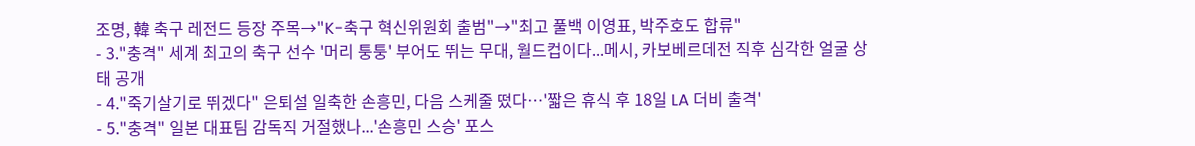조명, 韓 축구 레전드 등장 주목→"K-축구 혁신위원회 출범"→"최고 풀백 이영표, 박주호도 합류"
- 3."충격" 세계 최고의 축구 선수 '머리 퉁퉁' 부어도 뛰는 무대, 월드컵이다...메시, 카보베르데전 직후 심각한 얼굴 상태 공개
- 4."죽기살기로 뛰겠다" 은퇴설 일축한 손흥민, 다음 스케줄 떴다…'짧은 휴식 후 18일 LA 더비 출격'
- 5."충격" 일본 대표팀 감독직 거절했나...'손흥민 스승' 포스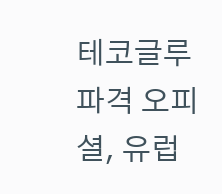테코글루 파격 오피셜, 유럽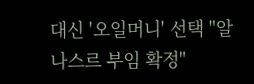대신 '오일머니' 선택 "알나스르 부임 확정"